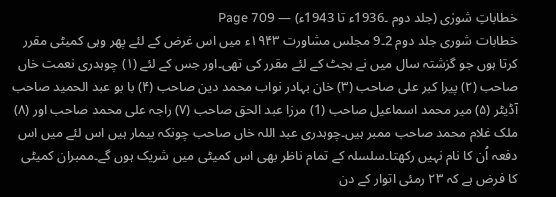خطاباتِ شورٰی (جلد دوم ۔1936ء تا 1943ء) — Page 709
خطابات شوری جلد دوم 2۔9 مجلس مشاورت ۱۹۴۳ء میں اس غرض کے لئے پھر وہی کمیٹی مقرر کرتا ہوں جو گزشتہ سال میں نے بجٹ کے لئے مقرر کی تھی۔اور جس کے لئے (۱) چوہدری نعمت خاں صاحب (۲) پیرا کبر علی صاحب (۳) خان بہادر نواب محمد دین صاحب (۴) با بو عبد الحمید صاحب آڈیٹر (۵) میر محمد اسماعیل صاحب (1) مرزا عبد الحق صاحب (۷) راجہ علی محمد صاحب اور (۸) ملک غلام محمد صاحب ممبر ہیں۔چوہدری عبد اللہ خاں صاحب چونکہ بیمار ہیں اس لئے میں اس دفعہ اُن کا نام نہیں رکھتا۔سلسلہ کے تمام ناظر بھی اس کمیٹی میں شریک ہوں گے۔ممبران کمیٹی کا فرض ہے کہ ۲۳ رمئی اتوار کے دن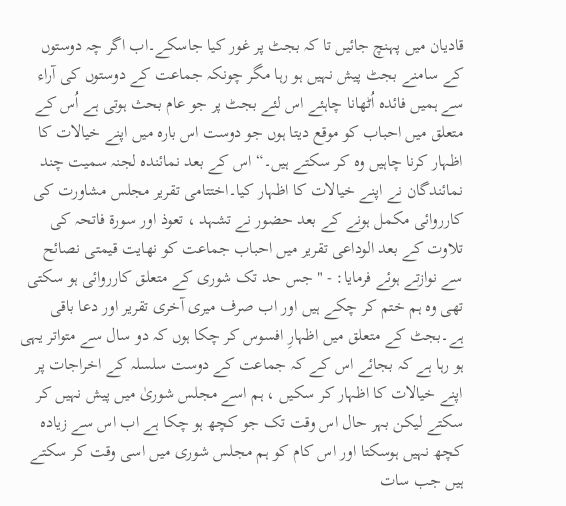قادیان میں پہنچ جائیں تا کہ بجٹ پر غور کیا جاسکے۔اب اگر چہ دوستوں کے سامنے بجٹ پیش نہیں ہو رہا مگر چونکہ جماعت کے دوستوں کی آراء سے ہمیں فائدہ اُٹھانا چاہئے اس لئے بجٹ پر جو عام بحث ہوتی ہے اُس کے متعلق میں احباب کو موقع دیتا ہوں جو دوست اس بارہ میں اپنے خیالات کا اظہار کرنا چاہیں وہ کر سکتے ہیں۔“ اس کے بعد نمائندہ لجنہ سمیت چند نمائندگان نے اپنے خیالات کا اظہار کیا۔اختتامی تقریر مجلس مشاورت کی کارروائی مکمل ہونے کے بعد حضور نے تشہد ، تعوذ اور سورۃ فاتحہ کی تلاوت کے بعد الوداعی تقریر میں احباب جماعت کو نهایت قیمتی نصائح سے نوازتے ہوئے فرمایا: - " جس حد تک شوری کے متعلق کارروائی ہو سکتی تھی وہ ہم ختم کر چکے ہیں اور اب صرف میری آخری تقریر اور دعا باقی ہے۔بجٹ کے متعلق میں اظہارِ افسوس کر چکا ہوں کہ دو سال سے متواتر یہی ہو رہا ہے کہ بجائے اس کے کہ جماعت کے دوست سلسلہ کے اخراجات پر اپنے خیالات کا اظہار کر سکیں ، ہم اسے مجلس شوریٰ میں پیش نہیں کر سکتے لیکن بہر حال اس وقت تک جو کچھ ہو چکا ہے اب اس سے زیادہ کچھ نہیں ہوسکتا اور اس کام کو ہم مجلس شوری میں اسی وقت کر سکتے ہیں جب سات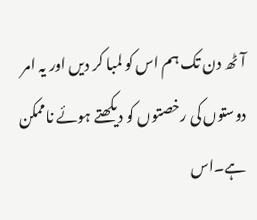آٹھ دن تک ہم اس کو لمبا کر دیں اور یہ امر دوستوں کی رخصتوں کو دیکھتے ہوئے ناممکن ہے۔اس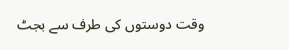وقت دوستوں کی طرف سے بجٹ